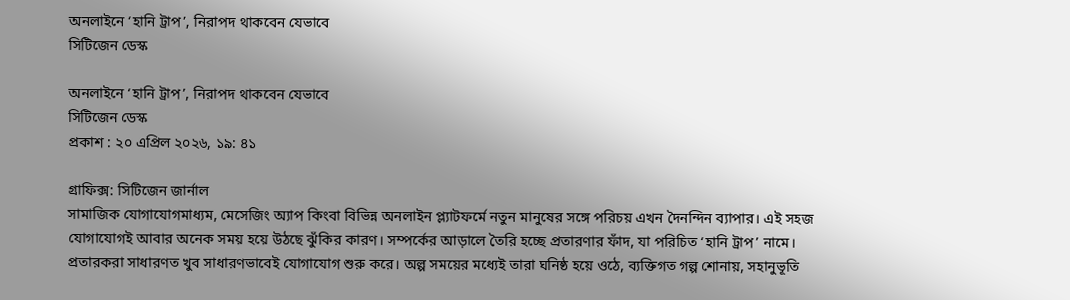অনলাইনে ‘হানি ট্রাপ’, নিরাপদ থাকবেন যেভাবে
সিটিজেন ডেস্ক

অনলাইনে ‘হানি ট্রাপ’, নিরাপদ থাকবেন যেভাবে
সিটিজেন ডেস্ক
প্রকাশ : ২০ এপ্রিল ২০২৬, ১৯: ৪১

গ্রাফিক্স: সিটিজেন জার্নাল
সামাজিক যোগাযোগমাধ্যম, মেসেজিং অ্যাপ কিংবা বিভিন্ন অনলাইন প্ল্যাটফর্মে নতুন মানুষের সঙ্গে পরিচয় এখন দৈনন্দিন ব্যাপার। এই সহজ যোগাযোগই আবার অনেক সময় হয়ে উঠছে ঝুঁকির কারণ। সম্পর্কের আড়ালে তৈরি হচ্ছে প্রতারণার ফাঁদ, যা পরিচিত ‘হানি ট্রাপ’ নামে।
প্রতারকরা সাধারণত খুব সাধারণভাবেই যোগাযোগ শুরু করে। অল্প সময়ের মধ্যেই তারা ঘনিষ্ঠ হয়ে ওঠে, ব্যক্তিগত গল্প শোনায়, সহানুভূতি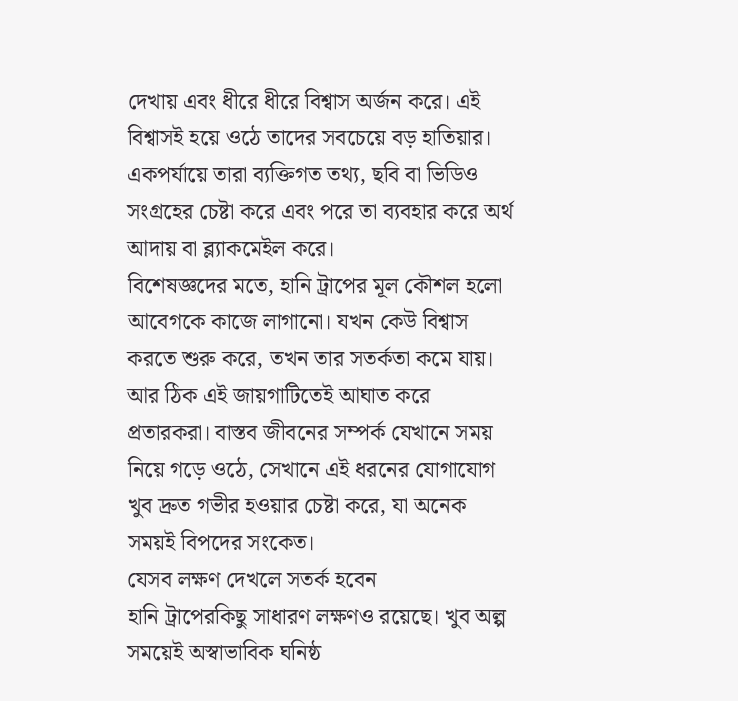দেখায় এবং ধীরে ধীরে বিশ্বাস অর্জন করে। এই বিশ্বাসই হয়ে ওঠে তাদের সবচেয়ে বড় হাতিয়ার। একপর্যায়ে তারা ব্যক্তিগত তথ্য, ছবি বা ভিডিও সংগ্রহের চেষ্টা করে এবং পরে তা ব্যবহার করে অর্থ আদায় বা ব্ল্যাকমেইল করে।
বিশেষজ্ঞদের মতে, হানি ট্রাপের মূল কৌশল হলো আবেগকে কাজে লাগানো। যখন কেউ বিশ্বাস করতে শুরু করে, তখন তার সতর্কতা কমে যায়। আর ঠিক এই জায়গাটিতেই আঘাত করে প্রতারকরা। বাস্তব জীবনের সম্পর্ক যেখানে সময় নিয়ে গড়ে ওঠে, সেখানে এই ধরনের যোগাযোগ খুব দ্রুত গভীর হওয়ার চেষ্টা করে, যা অনেক সময়ই বিপদের সংকেত।
যেসব লক্ষণ দেখলে সতর্ক হবেন
হানি ট্রাপেরকিছু সাধারণ লক্ষণও রয়েছে। খুব অল্প সময়েই অস্বাভাবিক ঘনিষ্ঠ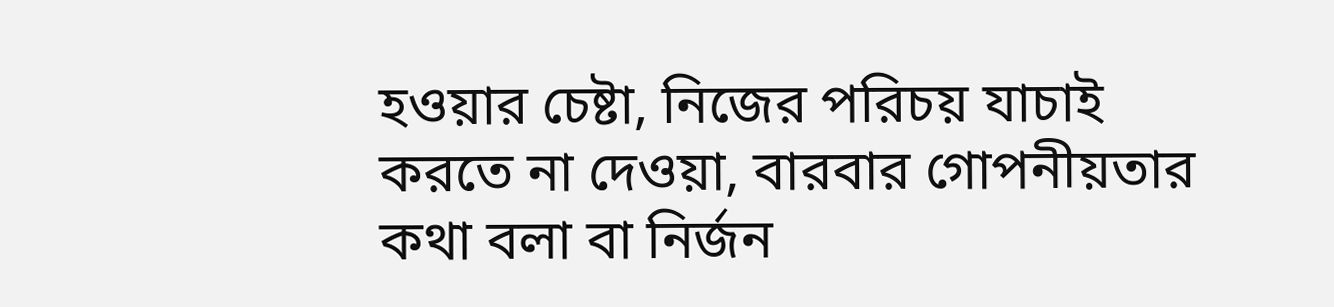হওয়ার চেষ্টা, নিজের পরিচয় যাচাই করতে না দেওয়া, বারবার গোপনীয়তার কথা বলা বা নির্জন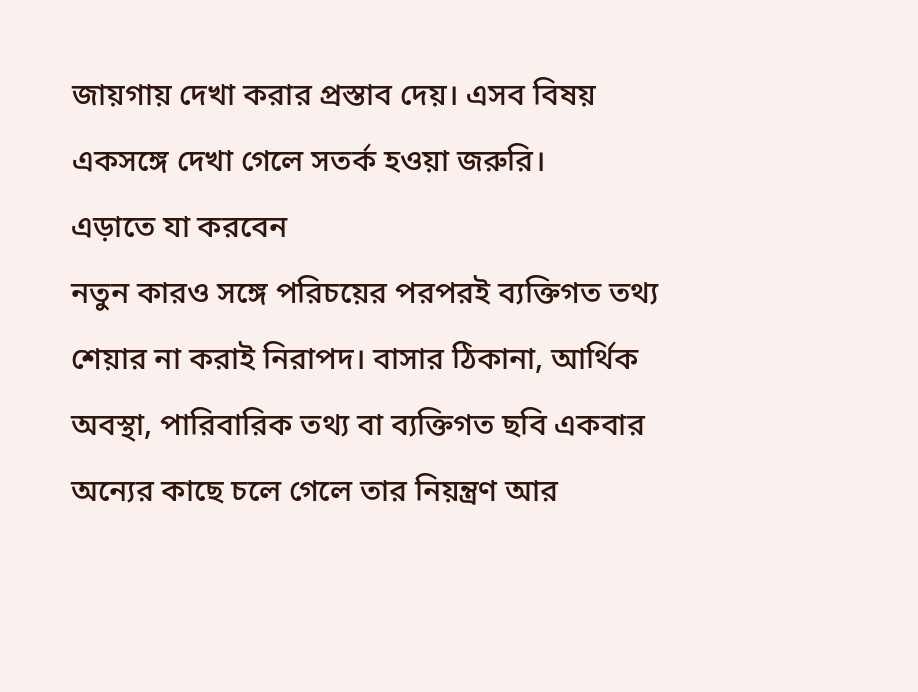জায়গায় দেখা করার প্রস্তাব দেয়। এসব বিষয় একসঙ্গে দেখা গেলে সতর্ক হওয়া জরুরি।
এড়াতে যা করবেন
নতুন কারও সঙ্গে পরিচয়ের পরপরই ব্যক্তিগত তথ্য শেয়ার না করাই নিরাপদ। বাসার ঠিকানা, আর্থিক অবস্থা, পারিবারিক তথ্য বা ব্যক্তিগত ছবি একবার অন্যের কাছে চলে গেলে তার নিয়ন্ত্রণ আর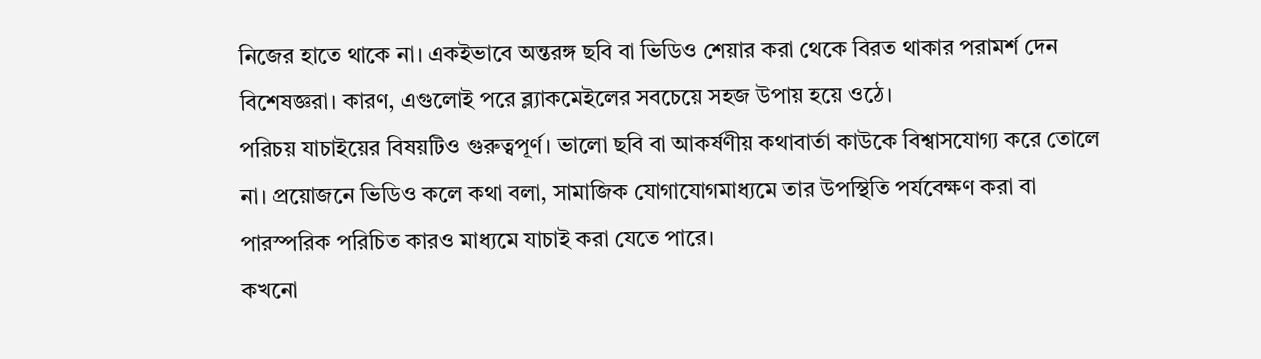নিজের হাতে থাকে না। একইভাবে অন্তরঙ্গ ছবি বা ভিডিও শেয়ার করা থেকে বিরত থাকার পরামর্শ দেন বিশেষজ্ঞরা। কারণ, এগুলোই পরে ব্ল্যাকমেইলের সবচেয়ে সহজ উপায় হয়ে ওঠে।
পরিচয় যাচাইয়ের বিষয়টিও গুরুত্বপূর্ণ। ভালো ছবি বা আকর্ষণীয় কথাবার্তা কাউকে বিশ্বাসযোগ্য করে তোলে না। প্রয়োজনে ভিডিও কলে কথা বলা, সামাজিক যোগাযোগমাধ্যমে তার উপস্থিতি পর্যবেক্ষণ করা বা পারস্পরিক পরিচিত কারও মাধ্যমে যাচাই করা যেতে পারে।
কখনো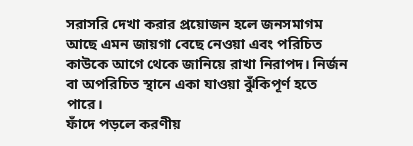সরাসরি দেখা করার প্রয়োজন হলে জনসমাগম আছে এমন জায়গা বেছে নেওয়া এবং পরিচিত কাউকে আগে থেকে জানিয়ে রাখা নিরাপদ। নির্জন বা অপরিচিত স্থানে একা যাওয়া ঝুঁকিপূর্ণ হতে পারে।
ফাঁদে পড়লে করণীয়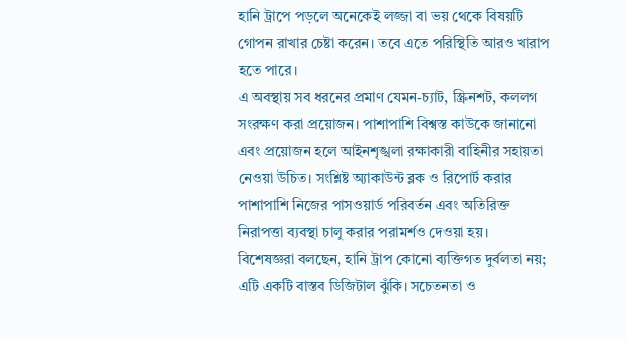হানি ট্রাপে পড়লে অনেকেই লজ্জা বা ভয় থেকে বিষয়টি গোপন রাখার চেষ্টা করেন। তবে এতে পরিস্থিতি আরও খারাপ হতে পারে।
এ অবস্থায় সব ধরনের প্রমাণ যেমন-চ্যাট, স্ক্রিনশট, কললগ সংরক্ষণ করা প্রয়োজন। পাশাপাশি বিশ্বস্ত কাউকে জানানো এবং প্রয়োজন হলে আইনশৃঙ্খলা রক্ষাকারী বাহিনীর সহায়তা নেওয়া উচিত। সংশ্লিষ্ট অ্যাকাউন্ট ব্লক ও রিপোর্ট করার পাশাপাশি নিজের পাসওয়ার্ড পরিবর্তন এবং অতিরিক্ত নিরাপত্তা ব্যবস্থা চালু করার পরামর্শও দেওয়া হয়।
বিশেষজ্ঞরা বলছেন, হানি ট্রাপ কোনো ব্যক্তিগত দুর্বলতা নয়; এটি একটি বাস্তব ডিজিটাল ঝুঁকি। সচেতনতা ও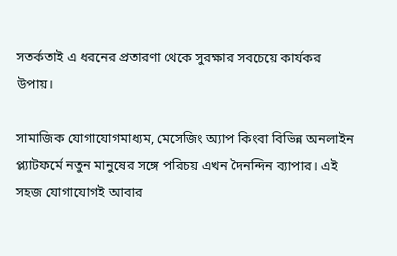সতর্কতাই এ ধরনের প্রতারণা থেকে সুরক্ষার সবচেয়ে কার্যকর উপায়।

সামাজিক যোগাযোগমাধ্যম, মেসেজিং অ্যাপ কিংবা বিভিন্ন অনলাইন প্ল্যাটফর্মে নতুন মানুষের সঙ্গে পরিচয় এখন দৈনন্দিন ব্যাপার। এই সহজ যোগাযোগই আবার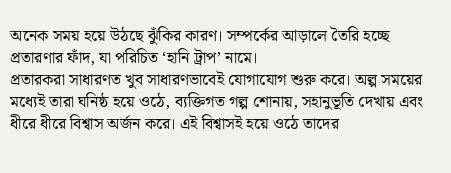অনেক সময় হয়ে উঠছে ঝুঁকির কারণ। সম্পর্কের আড়ালে তৈরি হচ্ছে প্রতারণার ফাঁদ, যা পরিচিত ‘হানি ট্রাপ’ নামে।
প্রতারকরা সাধারণত খুব সাধারণভাবেই যোগাযোগ শুরু করে। অল্প সময়ের মধ্যেই তারা ঘনিষ্ঠ হয়ে ওঠে, ব্যক্তিগত গল্প শোনায়, সহানুভূতি দেখায় এবং ধীরে ধীরে বিশ্বাস অর্জন করে। এই বিশ্বাসই হয়ে ওঠে তাদের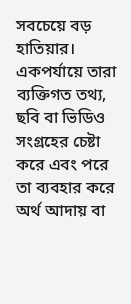সবচেয়ে বড় হাতিয়ার। একপর্যায়ে তারা ব্যক্তিগত তথ্য, ছবি বা ভিডিও সংগ্রহের চেষ্টা করে এবং পরে তা ব্যবহার করে অর্থ আদায় বা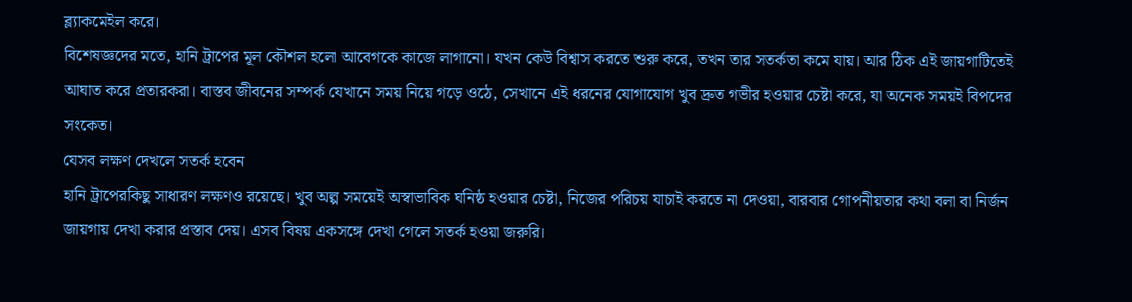ব্ল্যাকমেইল করে।
বিশেষজ্ঞদের মতে, হানি ট্রাপের মূল কৌশল হলো আবেগকে কাজে লাগানো। যখন কেউ বিশ্বাস করতে শুরু করে, তখন তার সতর্কতা কমে যায়। আর ঠিক এই জায়গাটিতেই আঘাত করে প্রতারকরা। বাস্তব জীবনের সম্পর্ক যেখানে সময় নিয়ে গড়ে ওঠে, সেখানে এই ধরনের যোগাযোগ খুব দ্রুত গভীর হওয়ার চেষ্টা করে, যা অনেক সময়ই বিপদের সংকেত।
যেসব লক্ষণ দেখলে সতর্ক হবেন
হানি ট্রাপেরকিছু সাধারণ লক্ষণও রয়েছে। খুব অল্প সময়েই অস্বাভাবিক ঘনিষ্ঠ হওয়ার চেষ্টা, নিজের পরিচয় যাচাই করতে না দেওয়া, বারবার গোপনীয়তার কথা বলা বা নির্জন জায়গায় দেখা করার প্রস্তাব দেয়। এসব বিষয় একসঙ্গে দেখা গেলে সতর্ক হওয়া জরুরি।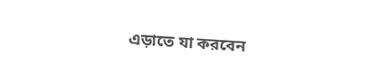এড়াতে যা করবেন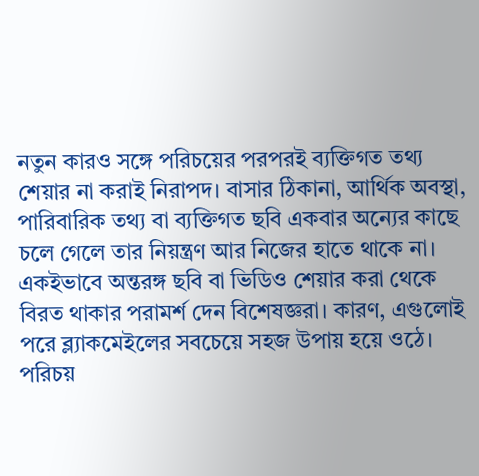নতুন কারও সঙ্গে পরিচয়ের পরপরই ব্যক্তিগত তথ্য শেয়ার না করাই নিরাপদ। বাসার ঠিকানা, আর্থিক অবস্থা, পারিবারিক তথ্য বা ব্যক্তিগত ছবি একবার অন্যের কাছে চলে গেলে তার নিয়ন্ত্রণ আর নিজের হাতে থাকে না। একইভাবে অন্তরঙ্গ ছবি বা ভিডিও শেয়ার করা থেকে বিরত থাকার পরামর্শ দেন বিশেষজ্ঞরা। কারণ, এগুলোই পরে ব্ল্যাকমেইলের সবচেয়ে সহজ উপায় হয়ে ওঠে।
পরিচয়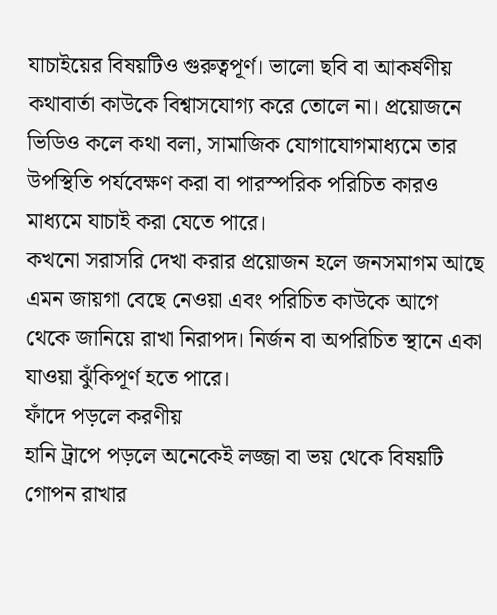যাচাইয়ের বিষয়টিও গুরুত্বপূর্ণ। ভালো ছবি বা আকর্ষণীয় কথাবার্তা কাউকে বিশ্বাসযোগ্য করে তোলে না। প্রয়োজনে ভিডিও কলে কথা বলা, সামাজিক যোগাযোগমাধ্যমে তার উপস্থিতি পর্যবেক্ষণ করা বা পারস্পরিক পরিচিত কারও মাধ্যমে যাচাই করা যেতে পারে।
কখনো সরাসরি দেখা করার প্রয়োজন হলে জনসমাগম আছে এমন জায়গা বেছে নেওয়া এবং পরিচিত কাউকে আগে থেকে জানিয়ে রাখা নিরাপদ। নির্জন বা অপরিচিত স্থানে একা যাওয়া ঝুঁকিপূর্ণ হতে পারে।
ফাঁদে পড়লে করণীয়
হানি ট্রাপে পড়লে অনেকেই লজ্জা বা ভয় থেকে বিষয়টি গোপন রাখার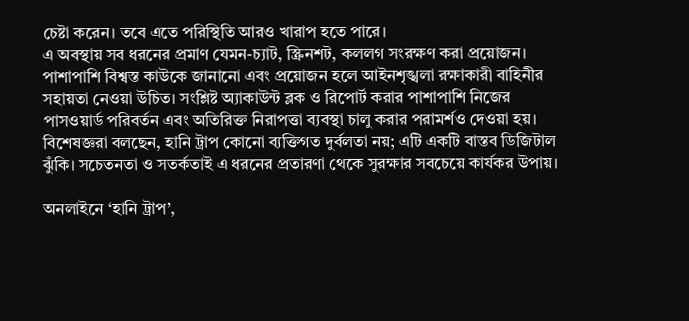চেষ্টা করেন। তবে এতে পরিস্থিতি আরও খারাপ হতে পারে।
এ অবস্থায় সব ধরনের প্রমাণ যেমন-চ্যাট, স্ক্রিনশট, কললগ সংরক্ষণ করা প্রয়োজন। পাশাপাশি বিশ্বস্ত কাউকে জানানো এবং প্রয়োজন হলে আইনশৃঙ্খলা রক্ষাকারী বাহিনীর সহায়তা নেওয়া উচিত। সংশ্লিষ্ট অ্যাকাউন্ট ব্লক ও রিপোর্ট করার পাশাপাশি নিজের পাসওয়ার্ড পরিবর্তন এবং অতিরিক্ত নিরাপত্তা ব্যবস্থা চালু করার পরামর্শও দেওয়া হয়।
বিশেষজ্ঞরা বলছেন, হানি ট্রাপ কোনো ব্যক্তিগত দুর্বলতা নয়; এটি একটি বাস্তব ডিজিটাল ঝুঁকি। সচেতনতা ও সতর্কতাই এ ধরনের প্রতারণা থেকে সুরক্ষার সবচেয়ে কার্যকর উপায়।

অনলাইনে ‘হানি ট্রাপ’,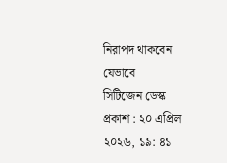নিরাপদ থাকবেন যেভাবে
সিটিজেন ডেস্ক
প্রকাশ : ২০ এপ্রিল ২০২৬, ১৯: ৪১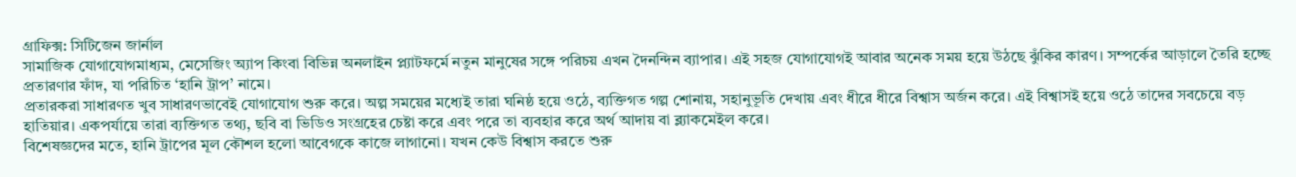গ্রাফিক্স: সিটিজেন জার্নাল
সামাজিক যোগাযোগমাধ্যম, মেসেজিং অ্যাপ কিংবা বিভিন্ন অনলাইন প্ল্যাটফর্মে নতুন মানুষের সঙ্গে পরিচয় এখন দৈনন্দিন ব্যাপার। এই সহজ যোগাযোগই আবার অনেক সময় হয়ে উঠছে ঝুঁকির কারণ। সম্পর্কের আড়ালে তৈরি হচ্ছে প্রতারণার ফাঁদ, যা পরিচিত ‘হানি ট্রাপ’ নামে।
প্রতারকরা সাধারণত খুব সাধারণভাবেই যোগাযোগ শুরু করে। অল্প সময়ের মধ্যেই তারা ঘনিষ্ঠ হয়ে ওঠে, ব্যক্তিগত গল্প শোনায়, সহানুভূতি দেখায় এবং ধীরে ধীরে বিশ্বাস অর্জন করে। এই বিশ্বাসই হয়ে ওঠে তাদের সবচেয়ে বড় হাতিয়ার। একপর্যায়ে তারা ব্যক্তিগত তথ্য, ছবি বা ভিডিও সংগ্রহের চেষ্টা করে এবং পরে তা ব্যবহার করে অর্থ আদায় বা ব্ল্যাকমেইল করে।
বিশেষজ্ঞদের মতে, হানি ট্রাপের মূল কৌশল হলো আবেগকে কাজে লাগানো। যখন কেউ বিশ্বাস করতে শুরু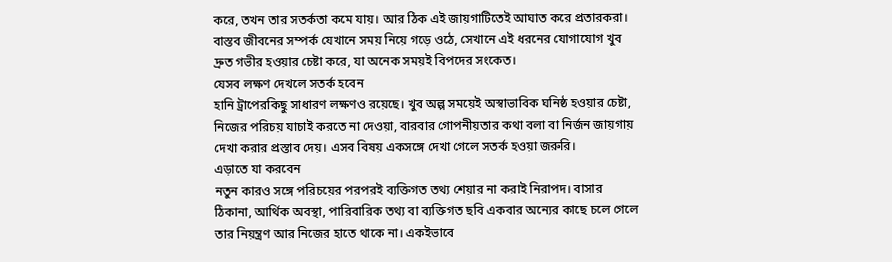করে, তখন তার সতর্কতা কমে যায়। আর ঠিক এই জায়গাটিতেই আঘাত করে প্রতারকরা। বাস্তব জীবনের সম্পর্ক যেখানে সময় নিয়ে গড়ে ওঠে, সেখানে এই ধরনের যোগাযোগ খুব দ্রুত গভীর হওয়ার চেষ্টা করে, যা অনেক সময়ই বিপদের সংকেত।
যেসব লক্ষণ দেখলে সতর্ক হবেন
হানি ট্রাপেরকিছু সাধারণ লক্ষণও রয়েছে। খুব অল্প সময়েই অস্বাভাবিক ঘনিষ্ঠ হওয়ার চেষ্টা, নিজের পরিচয় যাচাই করতে না দেওয়া, বারবার গোপনীয়তার কথা বলা বা নির্জন জায়গায় দেখা করার প্রস্তাব দেয়। এসব বিষয় একসঙ্গে দেখা গেলে সতর্ক হওয়া জরুরি।
এড়াতে যা করবেন
নতুন কারও সঙ্গে পরিচয়ের পরপরই ব্যক্তিগত তথ্য শেয়ার না করাই নিরাপদ। বাসার ঠিকানা, আর্থিক অবস্থা, পারিবারিক তথ্য বা ব্যক্তিগত ছবি একবার অন্যের কাছে চলে গেলে তার নিয়ন্ত্রণ আর নিজের হাতে থাকে না। একইভাবে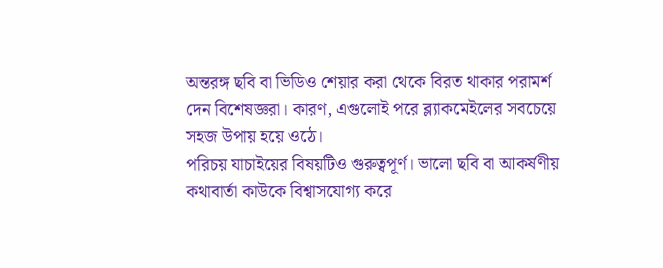অন্তরঙ্গ ছবি বা ভিডিও শেয়ার করা থেকে বিরত থাকার পরামর্শ দেন বিশেষজ্ঞরা। কারণ, এগুলোই পরে ব্ল্যাকমেইলের সবচেয়ে সহজ উপায় হয়ে ওঠে।
পরিচয় যাচাইয়ের বিষয়টিও গুরুত্বপূর্ণ। ভালো ছবি বা আকর্ষণীয় কথাবার্তা কাউকে বিশ্বাসযোগ্য করে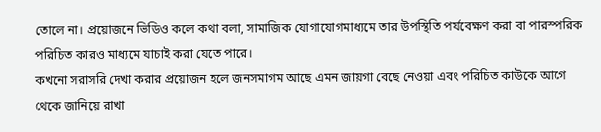তোলে না। প্রয়োজনে ভিডিও কলে কথা বলা, সামাজিক যোগাযোগমাধ্যমে তার উপস্থিতি পর্যবেক্ষণ করা বা পারস্পরিক পরিচিত কারও মাধ্যমে যাচাই করা যেতে পারে।
কখনো সরাসরি দেখা করার প্রয়োজন হলে জনসমাগম আছে এমন জায়গা বেছে নেওয়া এবং পরিচিত কাউকে আগে থেকে জানিয়ে রাখা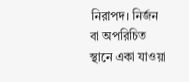নিরাপদ। নির্জন বা অপরিচিত স্থানে একা যাওয়া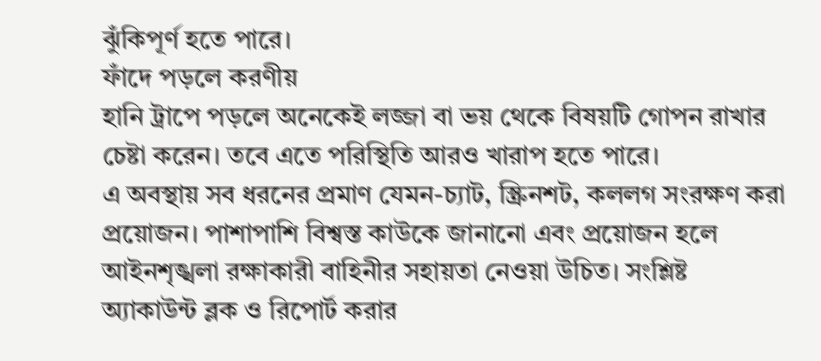ঝুঁকিপূর্ণ হতে পারে।
ফাঁদে পড়লে করণীয়
হানি ট্রাপে পড়লে অনেকেই লজ্জা বা ভয় থেকে বিষয়টি গোপন রাখার চেষ্টা করেন। তবে এতে পরিস্থিতি আরও খারাপ হতে পারে।
এ অবস্থায় সব ধরনের প্রমাণ যেমন-চ্যাট, স্ক্রিনশট, কললগ সংরক্ষণ করা প্রয়োজন। পাশাপাশি বিশ্বস্ত কাউকে জানানো এবং প্রয়োজন হলে আইনশৃঙ্খলা রক্ষাকারী বাহিনীর সহায়তা নেওয়া উচিত। সংশ্লিষ্ট অ্যাকাউন্ট ব্লক ও রিপোর্ট করার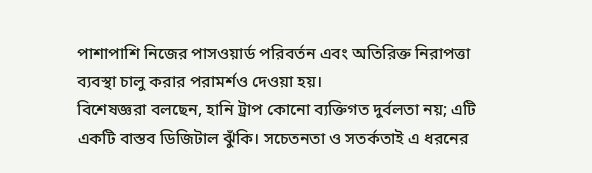পাশাপাশি নিজের পাসওয়ার্ড পরিবর্তন এবং অতিরিক্ত নিরাপত্তা ব্যবস্থা চালু করার পরামর্শও দেওয়া হয়।
বিশেষজ্ঞরা বলছেন, হানি ট্রাপ কোনো ব্যক্তিগত দুর্বলতা নয়; এটি একটি বাস্তব ডিজিটাল ঝুঁকি। সচেতনতা ও সতর্কতাই এ ধরনের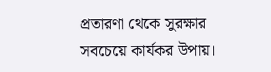প্রতারণা থেকে সুরক্ষার সবচেয়ে কার্যকর উপায়।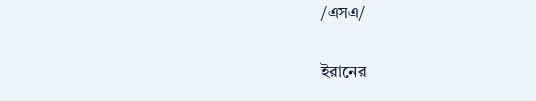/এসএ/

ইরানের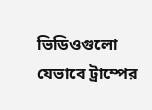ভিডিওগুলো যেভাবে ট্রাম্পের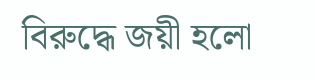বিরুদ্ধে জয়ী হলো